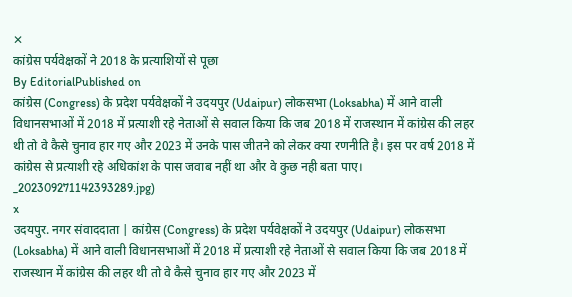✕
कांग्रेस पर्यवेक्षकों ने 2018 के प्रत्याशियों से पूछा
By EditorialPublished on
कांग्रेस (Congress) के प्रदेश पर्यवेक्षकों ने उदयपुर (Udaipur) लोकसभा (Loksabha) में आने वाली विधानसभाओं में 2018 में प्रत्याशी रहे नेताओं से सवाल किया कि जब 2018 में राजस्थान में कांग्रेस की लहर थी तो वे कैसे चुनाव हार गए और 2023 में उनके पास जीतने को लेकर क्या रणनीति है। इस पर वर्ष 2018 में कांग्रेस से प्रत्याशी रहे अधिकांश के पास जवाब नहीं था और वे कुछ नही बता पाए।
_202309271142393289.jpg)
x
उदयपुर. नगर संवाददाता | कांग्रेस (Congress) के प्रदेश पर्यवेक्षकों ने उदयपुर (Udaipur) लोकसभा (Loksabha) में आने वाली विधानसभाओं में 2018 में प्रत्याशी रहे नेताओं से सवाल किया कि जब 2018 में राजस्थान में कांग्रेस की लहर थी तो वे कैसे चुनाव हार गए और 2023 में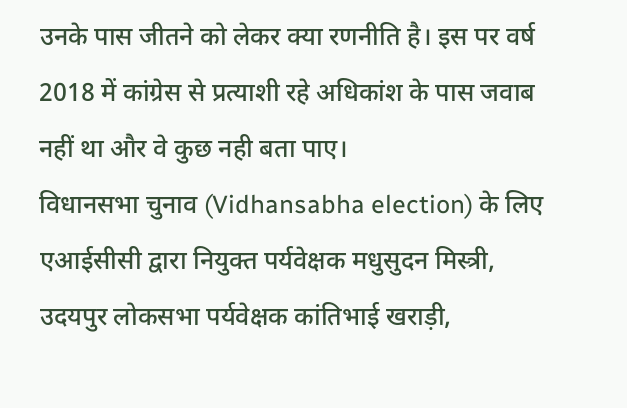उनके पास जीतने को लेकर क्या रणनीति है। इस पर वर्ष 2018 में कांग्रेस से प्रत्याशी रहे अधिकांश के पास जवाब नहीं था और वे कुछ नही बता पाए।
विधानसभा चुनाव (Vidhansabha election) के लिए एआईसीसी द्वारा नियुक्त पर्यवेक्षक मधुसुदन मिस्त्री, उदयपुर लोकसभा पर्यवेक्षक कांतिभाई खराड़ी,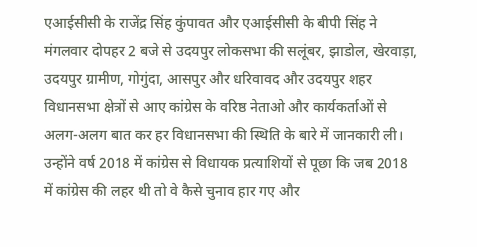एआईसीसी के राजेंद्र सिंह कुंपावत और एआईसीसी के बीपी सिंह ने मंगलवार दोपहर 2 बजे से उदयपुर लोकसभा की सलूंबर, झाडोल, खेरवाड़ा, उदयपुर ग्रामीण, गोगुंदा, आसपुर और धरिवावद और उदयपुर शहर विधानसभा क्षेत्रों से आए कांग्रेस के वरिष्ठ नेताओ और कार्यकर्ताओं से अलग-अलग बात कर हर विधानसभा की स्थिति के बारे में जानकारी ली। उन्होंने वर्ष 2018 में कांग्रेस से विधायक प्रत्याशियों से पूछा कि जब 2018 में कांग्रेस की लहर थी तो वे कैसे चुनाव हार गए और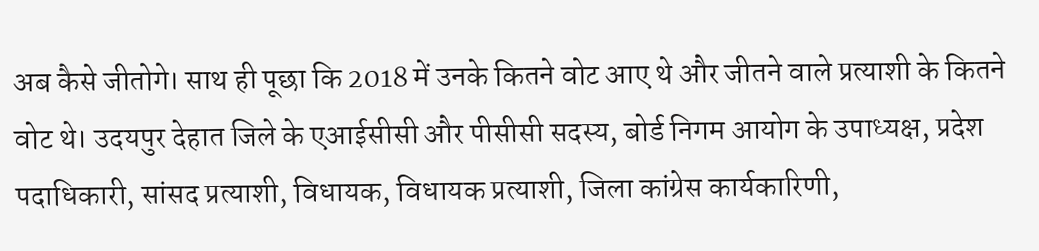अब कैसे जीतोगे। साथ ही पूछा कि 2018 में उनके कितने वोट आए थे और जीतने वाले प्रत्याशी के कितने वोट थे। उदयपुर देहात जिले के एआईसीसी और पीसीसी सदस्य, बोर्ड निगम आयोग के उपाध्यक्ष, प्रदेश पदाधिकारी, सांसद प्रत्याशी, विधायक, विधायक प्रत्याशी, जिला कांग्रेस कार्यकारिणी,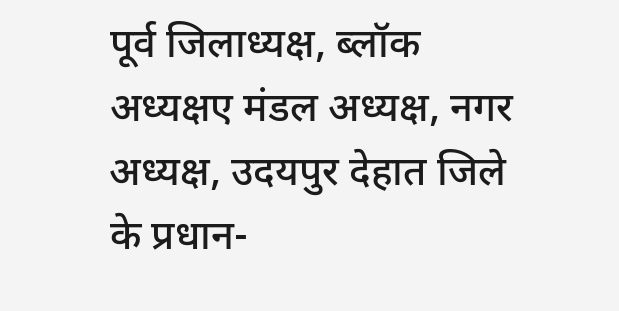पूर्व जिलाध्यक्ष, ब्लॉक अध्यक्षए मंडल अध्यक्ष, नगर अध्यक्ष, उदयपुर देहात जिले के प्रधान-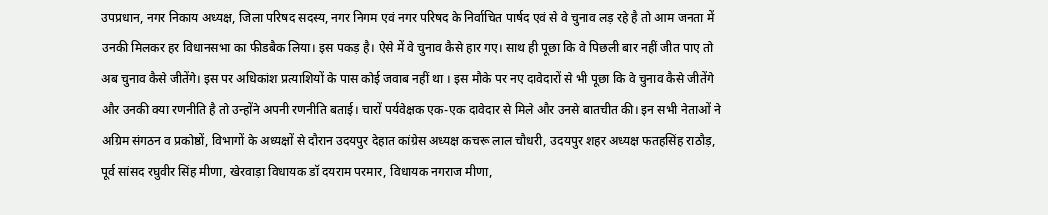उपप्रधान, नगर निकाय अध्यक्ष, जिला परिषद सदस्य, नगर निगम एवं नगर परिषद के निर्वाचित पार्षद एवं से वे चुनाव लड़ रहे है तो आम जनता में उनकी मिलकर हर विधानसभा का फीडबैक लिया। इस पकड़ है। ऐसे में वे चुनाव कैसे हार गए। साथ ही पूछा कि वे पिछली बार नहीं जीत पाए तो अब चुनाव कैसे जीतेंगे। इस पर अधिकांश प्रत्याशियों के पास कोई जवाब नहीं था । इस मौके पर नए दावेदारों से भी पूछा कि वे चुनाव कैसे जीतेंगे और उनकी क्या रणनीति है तो उन्होंने अपनी रणनीति बताई। चारों पर्यवेक्षक एक-एक दावेदार से मिले और उनसे बातचीत की। इन सभी नेताओं ने अग्रिम संगठन व प्रकोष्ठों, विभागों के अध्यक्षों से दौरान उदयपुर देहात कांग्रेस अध्यक्ष कचरू लाल चौधरी, उदयपुर शहर अध्यक्ष फतहसिंह राठौड़, पूर्व सांसद रघुवीर सिंह मीणा, खेरवाड़ा विधायक डॉ दयराम परमार, विधायक नगराज मीणा,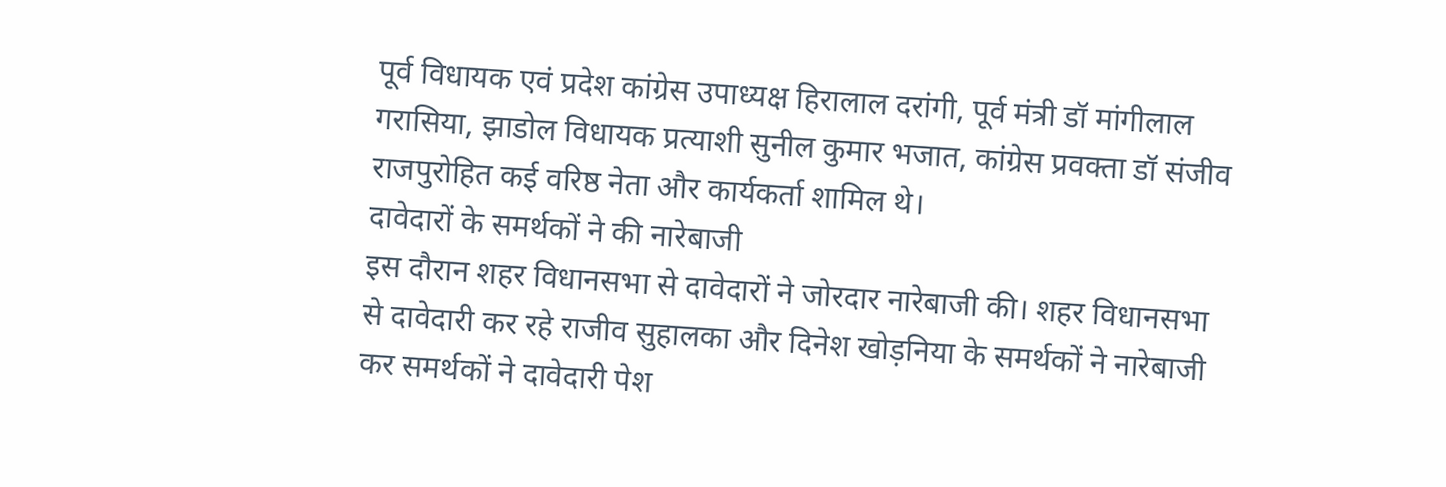पूर्व विधायक एवं प्रदेश कांग्रेस उपाध्यक्ष हिरालाल दरांगी, पूर्व मंत्री डॉ मांगीलाल गरासिया, झाडोल विधायक प्रत्याशी सुनील कुमार भजात, कांग्रेस प्रवक्ता डॉ संजीव राजपुरोहित कई वरिष्ठ नेता और कार्यकर्ता शामिल थे।
दावेदारों के समर्थकों ने की नारेबाजी
इस दौरान शहर विधानसभा से दावेदारों ने जोरदार नारेबाजी की। शहर विधानसभा से दावेदारी कर रहे राजीव सुहालका और दिनेश खोड़निया के समर्थकों ने नारेबाजी कर समर्थकों ने दावेदारी पेश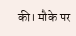की। मौके पर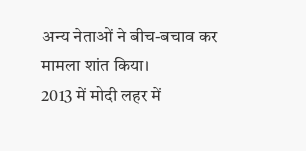अन्य नेताओं ने बीच-बचाव कर मामला शांत किया।
2013 में मोदी लहर में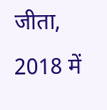जीता, 2018 में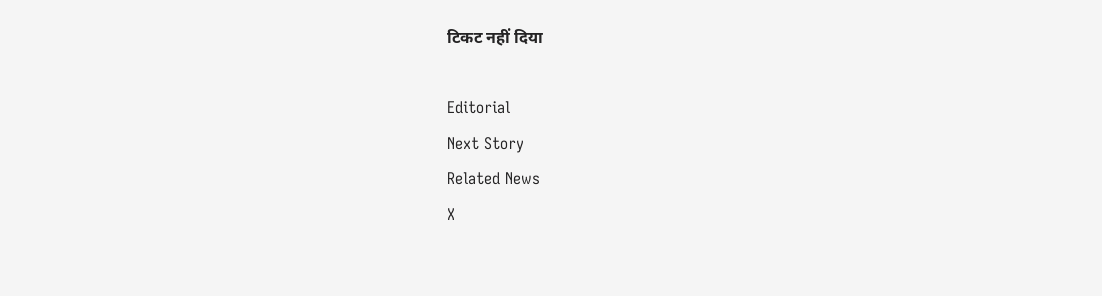टिकट नहीं दिया

Editorial
Next Story
Related News
X